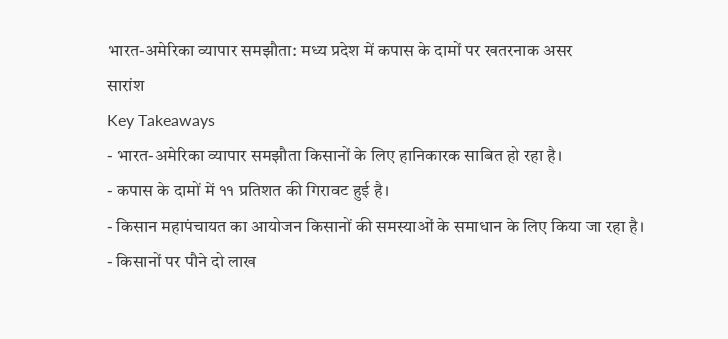भारत-अमेरिका व्यापार समझौता: मध्य प्रदेश में कपास के दामों पर खतरनाक असर
सारांश
Key Takeaways
- भारत-अमेरिका व्यापार समझौता किसानों के लिए हानिकारक साबित हो रहा है।
- कपास के दामों में ११ प्रतिशत की गिरावट हुई है।
- किसान महापंचायत का आयोजन किसानों की समस्याओं के समाधान के लिए किया जा रहा है।
- किसानों पर पौने दो लाख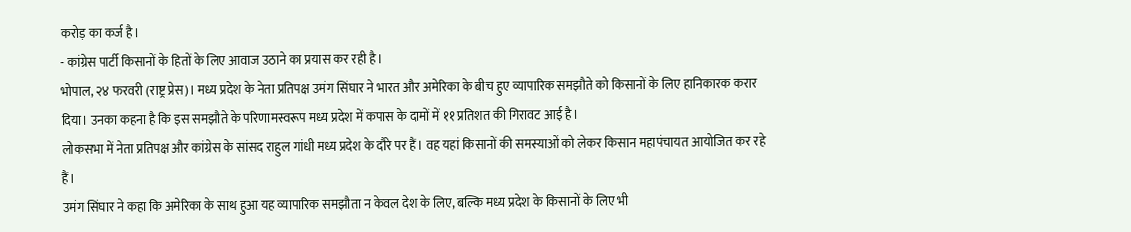करोड़ का कर्ज है।
- कांग्रेस पार्टी किसानों के हितों के लिए आवाज उठाने का प्रयास कर रही है।
भोपाल, २४ फरवरी (राष्ट्र प्रेस)। मध्य प्रदेश के नेता प्रतिपक्ष उमंग सिंघार ने भारत और अमेरिका के बीच हुए व्यापारिक समझौते को किसानों के लिए हानिकारक करार दिया। उनका कहना है कि इस समझौते के परिणामस्वरूप मध्य प्रदेश में कपास के दामों में ११ प्रतिशत की गिरावट आई है।
लोकसभा में नेता प्रतिपक्ष और कांग्रेस के सांसद राहुल गांधी मध्य प्रदेश के दौरे पर हैं। वह यहां किसानों की समस्याओं को लेकर किसान महापंचायत आयोजित कर रहे हैं।
उमंग सिंघार ने कहा कि अमेरिका के साथ हुआ यह व्यापारिक समझौता न केवल देश के लिए, बल्कि मध्य प्रदेश के किसानों के लिए भी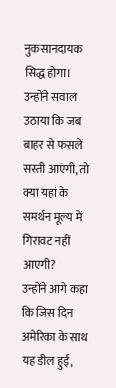नुकसानदायक सिद्ध होगा। उन्होंने सवाल उठाया कि जब बाहर से फसलें सस्ती आएंगी, तो क्या यहां के समर्थन मूल्य में गिरावट नहीं आएगी?
उन्होंने आगे कहा कि जिस दिन अमेरिका के साथ यह डील हुई,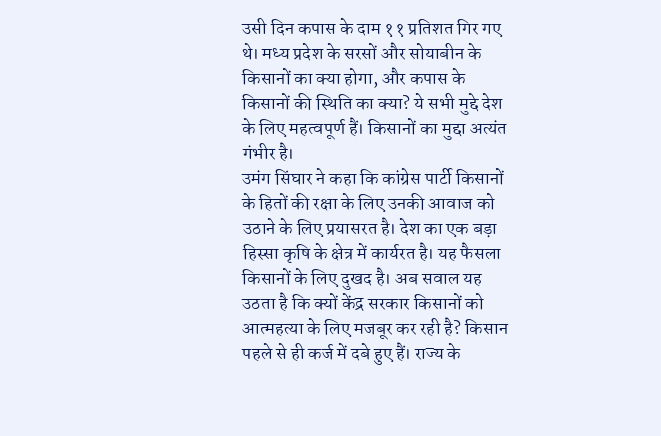उसी दिन कपास के दाम ११ प्रतिशत गिर गए थे। मध्य प्रदेश के सरसों और सोयाबीन के किसानों का क्या होगा, और कपास के किसानों की स्थिति का क्या? ये सभी मुद्दे देश के लिए महत्वपूर्ण हैं। किसानों का मुद्दा अत्यंत गंभीर है।
उमंग सिंघार ने कहा कि कांग्रेस पार्टी किसानों के हितों की रक्षा के लिए उनकी आवाज को उठाने के लिए प्रयासरत है। देश का एक बड़ा हिस्सा कृषि के क्षेत्र में कार्यरत है। यह फैसला किसानों के लिए दुखद है। अब सवाल यह उठता है कि क्यों केंद्र सरकार किसानों को आत्महत्या के लिए मजबूर कर रही है? किसान पहले से ही कर्ज में दबे हुए हैं। राज्य के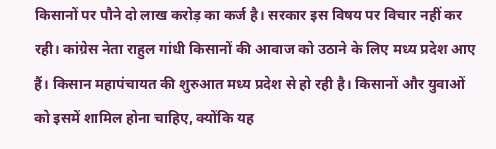किसानों पर पौने दो लाख करोड़ का कर्ज है। सरकार इस विषय पर विचार नहीं कर रही। कांग्रेस नेता राहुल गांधी किसानों की आवाज को उठाने के लिए मध्य प्रदेश आए हैं। किसान महापंचायत की शुरुआत मध्य प्रदेश से हो रही है। किसानों और युवाओं को इसमें शामिल होना चाहिए, क्योंकि यह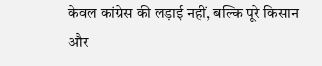केवल कांग्रेस की लड़ाई नहीं, बल्कि पूरे किसान और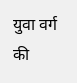युवा वर्ग की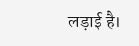लड़ाई है।